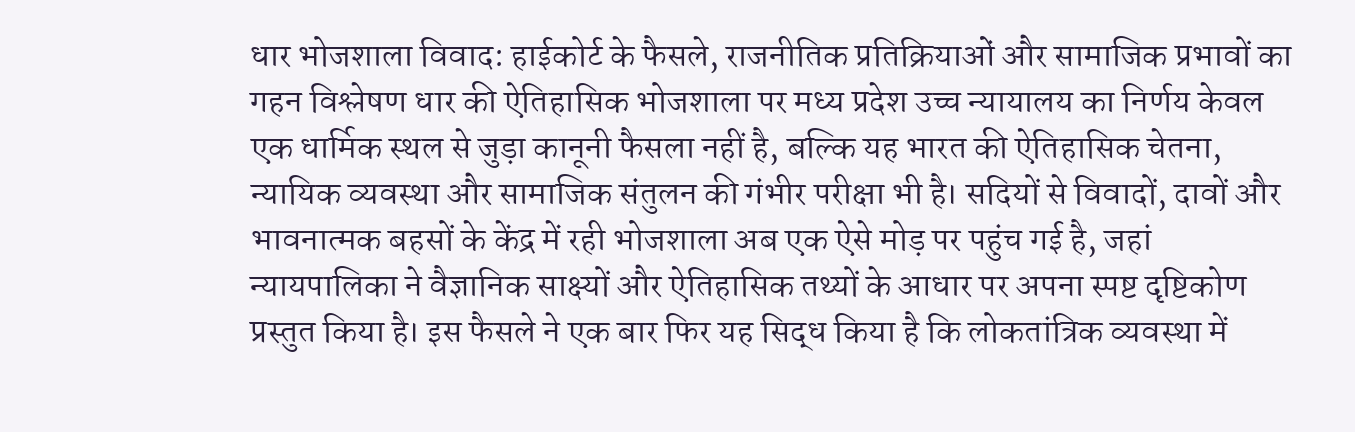धार भोजशाला विवाद: हाईकोर्ट के फैसले, राजनीतिक प्रतिक्रियाओं और सामाजिक प्रभावों का गहन विश्लेषण धार की ऐतिहासिक भोजशाला पर मध्य प्रदेश उच्च न्यायालय का निर्णय केवल एक धार्मिक स्थल से जुड़ा कानूनी फैसला नहीं है, बल्कि यह भारत की ऐतिहासिक चेतना, न्यायिक व्यवस्था और सामाजिक संतुलन की गंभीर परीक्षा भी है। सदियों से विवादों, दावों और भावनात्मक बहसों के केंद्र में रही भोजशाला अब एक ऐसे मोड़ पर पहुंच गई है, जहां न्यायपालिका ने वैज्ञानिक साक्ष्यों और ऐतिहासिक तथ्यों के आधार पर अपना स्पष्ट दृष्टिकोण प्रस्तुत किया है। इस फैसले ने एक बार फिर यह सिद्ध किया है कि लोकतांत्रिक व्यवस्था में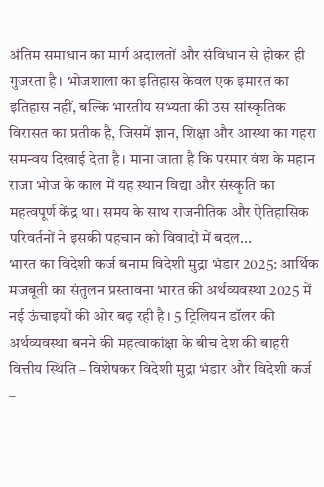अंतिम समाधान का मार्ग अदालतों और संविधान से होकर ही गुजरता है। भोजशाला का इतिहास केवल एक इमारत का इतिहास नहीं, बल्कि भारतीय सभ्यता की उस सांस्कृतिक विरासत का प्रतीक है, जिसमें ज्ञान, शिक्षा और आस्था का गहरा समन्वय दिखाई देता है। माना जाता है कि परमार वंश के महान राजा भोज के काल में यह स्थान विद्या और संस्कृति का महत्वपूर्ण केंद्र था। समय के साथ राजनीतिक और ऐतिहासिक परिवर्तनों ने इसकी पहचान को विवादों में बदल...
भारत का विदेशी कर्ज बनाम विदेशी मुद्रा भंडार 2025: आर्थिक मजबूती का संतुलन प्रस्तावना भारत की अर्थव्यवस्था 2025 में नई ऊंचाइयों की ओर बढ़ रही है। 5 ट्रिलियन डॉलर की अर्थव्यवस्था बनने की महत्वाकांक्षा के बीच देश की बाहरी वित्तीय स्थिति – विशेषकर विदेशी मुद्रा भंडार और विदेशी कर्ज –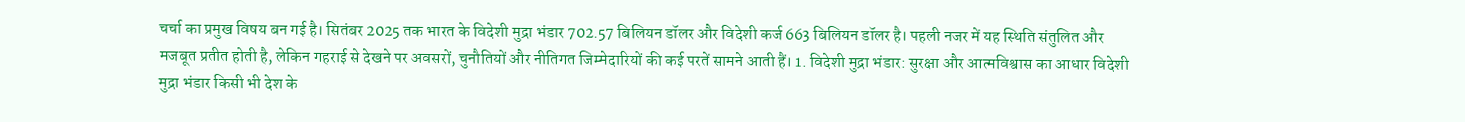चर्चा का प्रमुख विषय बन गई है। सितंबर 2025 तक भारत के विदेशी मुद्रा भंडार 702.57 बिलियन डॉलर और विदेशी कर्ज 663 बिलियन डॉलर है। पहली नजर में यह स्थिति संतुलित और मजबूत प्रतीत होती है, लेकिन गहराई से देखने पर अवसरों, चुनौतियों और नीतिगत जिम्मेदारियों की कई परतें सामने आती हैं। 1. विदेशी मुद्रा भंडार: सुरक्षा और आत्मविश्वास का आधार विदेशी मुद्रा भंडार किसी भी देश के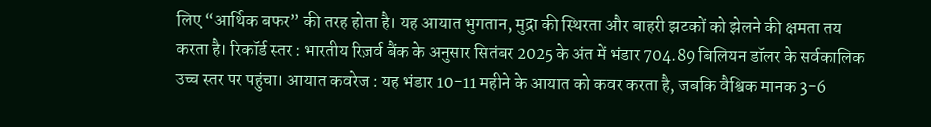लिए “आर्थिक बफर” की तरह होता है। यह आयात भुगतान, मुद्रा की स्थिरता और बाहरी झटकों को झेलने की क्षमता तय करता है। रिकॉर्ड स्तर : भारतीय रिज़र्व बैंक के अनुसार सितंबर 2025 के अंत में भंडार 704.89 बिलियन डॉलर के सर्वकालिक उच्च स्तर पर पहुंचा। आयात कवरेज : यह भंडार 10-11 महीने के आयात को कवर करता है, जबकि वैश्विक मानक 3-6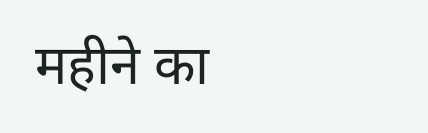महीने का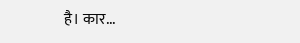है। कार...